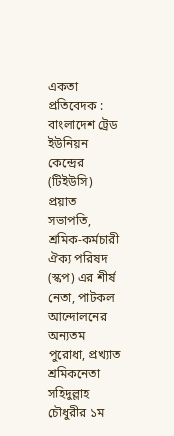একতা প্রতিবেদক :
বাংলাদেশ ট্রেড ইউনিয়ন কেন্দ্রের (টিইউসি) প্রয়াত সভাপতি, শ্রমিক-কর্মচারী ঐক্য পরিষদ (স্কপ) এর শীর্ষ নেতা, পাটকল আন্দোলনের অন্যতম পুরোধা, প্রখ্যাত শ্রমিকনেতা সহিদুল্লাহ চৌধুরীর ১ম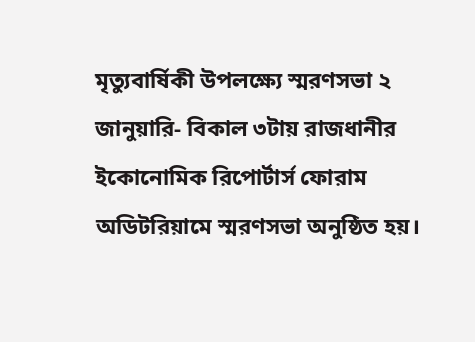মৃত্যুবার্ষিকী উপলক্ষ্যে স্মরণসভা ২ জানুয়ারি- বিকাল ৩টায় রাজধানীর ইকোনোমিক রিপোর্টার্স ফোরাম অডিটরিয়ামে স্মরণসভা অনুষ্ঠিত হয়।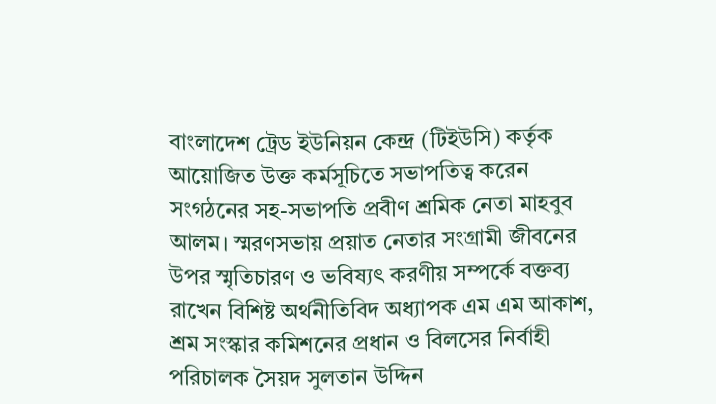বাংলাদেশ ট্রেড ইউনিয়ন কেন্দ্র (টিইউসি) কর্তৃক আয়োজিত উক্ত কর্মসূচিতে সভাপতিত্ব করেন সংগঠনের সহ-সভাপতি প্রবীণ শ্রমিক নেতা মাহবুব আলম। স্মরণসভায় প্রয়াত নেতার সংগ্রামী জীবনের উপর স্মৃতিচারণ ও ভবিষ্যৎ করণীয় সম্পর্কে বক্তব্য রাখেন বিশিষ্ট অর্থনীতিবিদ অধ্যাপক এম এম আকাশ, শ্রম সংস্কার কমিশনের প্রধান ও বিলসের নির্বাহী পরিচালক সৈয়দ সুলতান উদ্দিন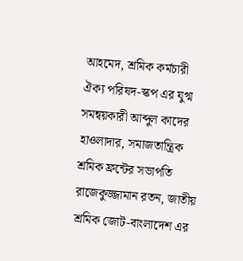আহমেদ, শ্রমিক কর্মচারী ঐক্য পরিষদ-স্কপ এর যুগ্ম সমন্বয়কারী আব্দুল কাদের হাওলাদার, সমাজতান্ত্রিক শ্রমিক ফ্রন্টের সভাপতি রাজেকুজ্জামান রতন, জাতীয় শ্রমিক জোট-বাংলাদেশ এর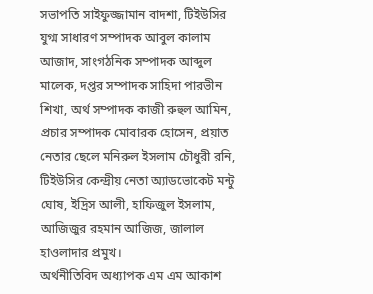সভাপতি সাইফুজ্জামান বাদশা, টিইউসির যুগ্ম সাধারণ সম্পাদক আবুল কালাম আজাদ, সাংগঠনিক সম্পাদক আব্দুল মালেক, দপ্তর সম্পাদক সাহিদা পারভীন শিখা, অর্থ সম্পাদক কাজী রুহুল আমিন, প্রচার সম্পাদক মোবারক হোসেন, প্রয়াত নেতার ছেলে মনিরুল ইসলাম চৌধুরী রনি, টিইউসির কেন্দ্রীয় নেতা অ্যাডভোকেট মন্টু ঘোষ, ইদ্রিস আলী, হাফিজুল ইসলাম, আজিজুর রহমান আজিজ, জালাল হাওলাদার প্রমুখ।
অর্থনীতিবিদ অধ্যাপক এম এম আকাশ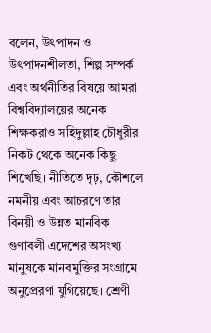বলেন, উৎপাদন ও উৎপাদনশীলতা, শিল্প সম্পর্ক এবং অর্থনীতির বিষয়ে আমরা বিশ্ববিদ্যালয়ের অনেক শিক্ষকরাও সহিদুল্লাহ চৌধুরীর নিকট থেকে অনেক কিছু শিখেছি। নীতিতে দৃঢ়, কৌশলে নমনীয় এবং আচরণে তার বিনয়ী ও উন্নত মানবিক গুণাবলী এদেশের অসংখ্য মানুষকে মানবমুক্তির সংগ্রামে অনুপ্রেরণা যুগিয়েছে। শ্রেণী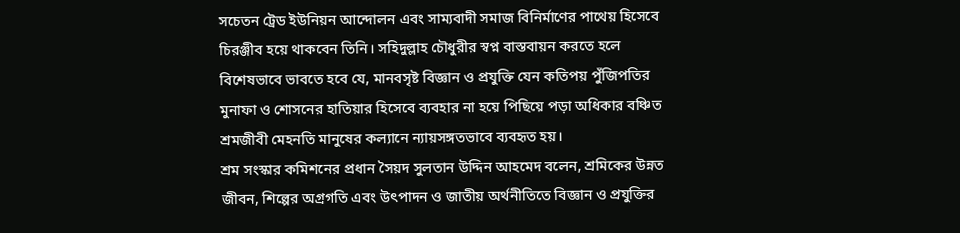সচেতন ট্রেড ইউনিয়ন আন্দোলন এবং সাম্যবাদী সমাজ বিনির্মাণের পাথেয় হিসেবে চিরঞ্জীব হয়ে থাকবেন তিনি। সহিদুল্লাহ চৌধুরীর স্বপ্ন বাস্তবায়ন করতে হলে বিশেষভাবে ভাবতে হবে যে, মানবসৃষ্ট বিজ্ঞান ও প্রযুক্তি যেন কতিপয় পুঁজিপতির মুনাফা ও শোসনের হাতিয়ার হিসেবে ব্যবহার না হয়ে পিছিয়ে পড়া অধিকার বঞ্চিত শ্রমজীবী মেহনতি মানুষের কল্যানে ন্যায়সঙ্গতভাবে ব্যবহৃত হয়।
শ্রম সংস্কার কমিশনের প্রধান সৈয়দ সুলতান উদ্দিন আহমেদ বলেন, শ্রমিকের উন্নত জীবন, শিল্পের অগ্রগতি এবং উৎপাদন ও জাতীয় অর্থনীতিতে বিজ্ঞান ও প্রযুক্তির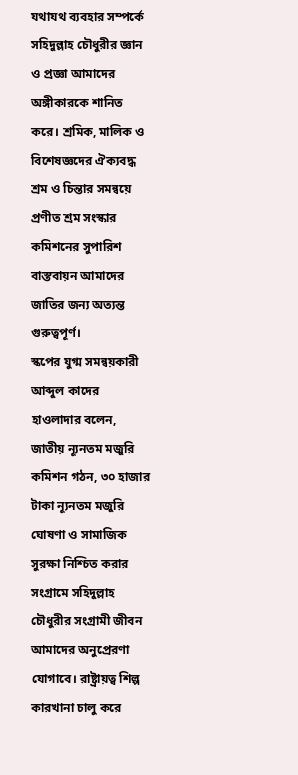যথাযথ ব্যবহার সম্পর্কে সহিদুল্লাহ চৌধুরীর জ্ঞান ও প্রজ্ঞা আমাদের অঙ্গীকারকে শানিত করে। শ্রমিক, মালিক ও বিশেষজ্ঞদের ঐক্যবদ্ধ শ্রম ও চিন্তার সমন্বয়ে প্রণীত শ্রম সংস্কার কমিশনের সুপারিশ বাস্তবায়ন আমাদের জাতির জন্য অত্যন্ত গুরুত্বপূর্ণ।
স্কপের যুগ্ম সমন্বয়কারী আব্দুল কাদের হাওলাদার বলেন, জাতীয় ন্যূনতম মজুরি কমিশন গঠন, ৩০ হাজার টাকা ন্যূনতম মজুরি ঘোষণা ও সামাজিক সুরক্ষা নিশ্চিত করার সংগ্রামে সহিদুল্লাহ চৌধুরীর সংগ্রামী জীবন আমাদের অনুপ্রেরণা যোগাবে। রাষ্ট্রায়ত্ব শিল্প কারখানা চালু করে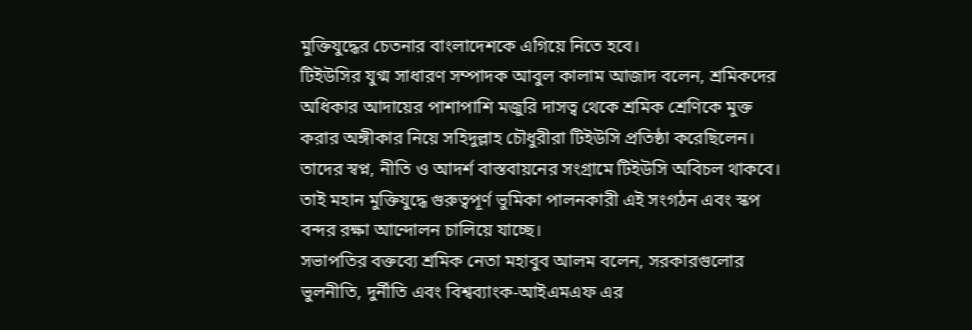মুক্তিযুদ্ধের চেতনার বাংলাদেশকে এগিয়ে নিতে হবে।
টিইউসির যুগ্ম সাধারণ সম্পাদক আবুল কালাম আজাদ বলেন, শ্রমিকদের অধিকার আদায়ের পাশাপাশি মজুরি দাসত্ব থেকে শ্রমিক শ্রেণিকে মুক্ত করার অঙ্গীকার নিয়ে সহিদুল্লাহ চৌধুরীরা টিইউসি প্রতিষ্ঠা করেছিলেন। তাদের স্বপ্ন, নীতি ও আদর্শ বাস্তবায়নের সংগ্রামে টিইউসি অবিচল থাকবে। তাই মহান মুক্তিযুদ্ধে গুরুত্বপূর্ণ ভুমিকা পালনকারী এই সংগঠন এবং স্কপ বন্দর রক্ষা আন্দোলন চালিয়ে যাচ্ছে।
সভাপতির বক্তব্যে শ্রমিক নেতা মহাবুব আলম বলেন, সরকারগুলোর ভুলনীতি, দুর্নীতি এবং বিশ্বব্যাংক-আইএমএফ এর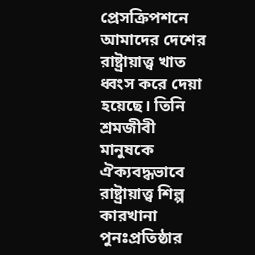প্রেসক্রিপশনে আমাদের দেশের রাষ্ট্রায়াত্ত্ব খাত ধ্বংস করে দেয়া হয়েছে। তিনি শ্রমজীবী মানুষকে ঐক্যবদ্ধভাবে রাষ্ট্রায়াত্ত্ব শিল্প কারখানা পুনঃপ্রতিষ্ঠার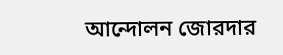আন্দোলন জোরদার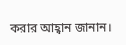করার আহ্বান জানান।